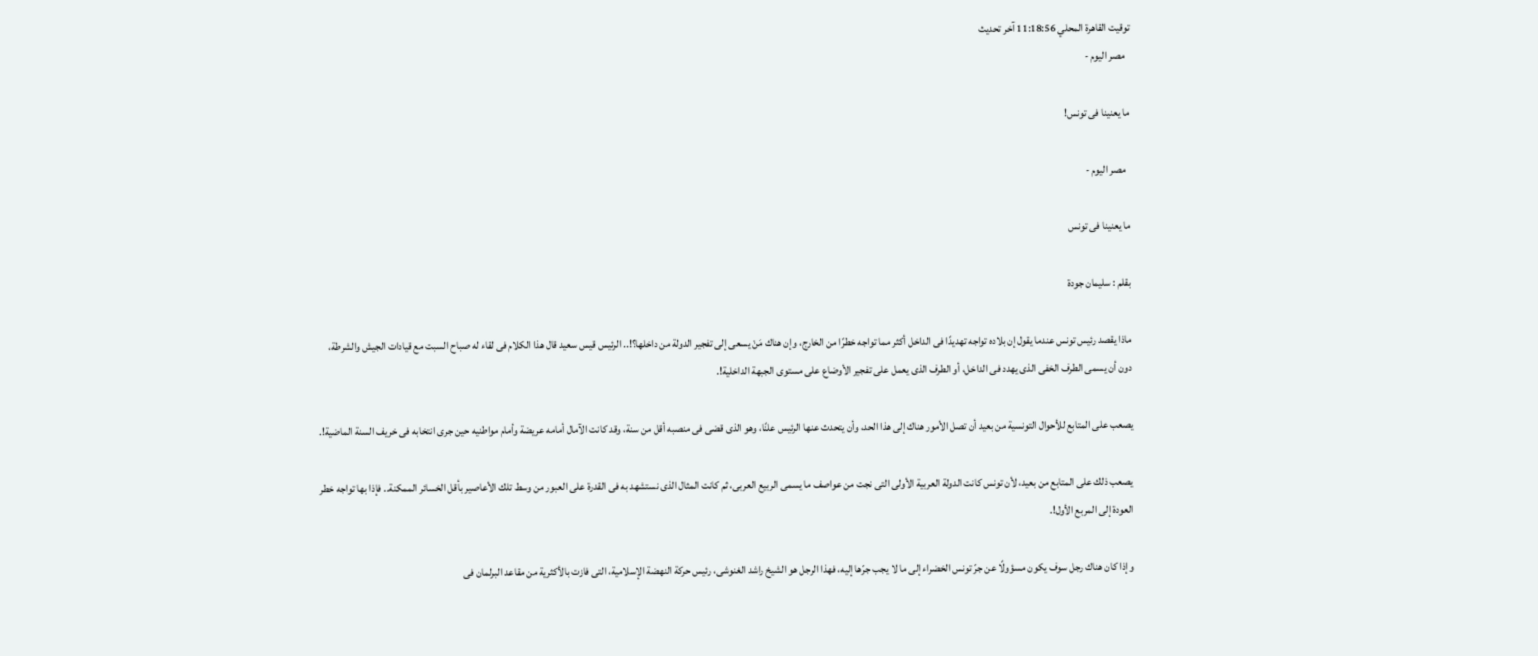توقيت القاهرة المحلي 11:18:56 آخر تحديث
  مصر اليوم -

ما يعنينا فى تونس!

  مصر اليوم -

ما يعنينا فى تونس

بقلم : سليمان جودة

ماذا يقصد رئيس تونس عندما يقول إن بلاده تواجه تهديدًا فى الداخل أكثر مما تواجه خطرًا من الخارج، وإن هناك مَنْ يسعى إلى تفجير الدولة من داخلها؟!.. الرئيس قيس سعيد قال هذا الكلام فى لقاء له صباح السبت مع قيادات الجيش والشرطة، دون أن يسمى الطرف الخفى الذى يهدد فى الداخل، أو الطرف الذى يعمل على تفجير الأوضاع على مستوى الجبهة الداخلية!.

يصعب على المتابع للأحوال التونسية من بعيد أن تصل الأمور هناك إلى هذا الحد، وأن يتحدث عنها الرئيس علنًا، وهو الذى قضى فى منصبه أقل من سنة، وقد كانت الآمال أمامه عريضة وأمام مواطنيه حين جرى انتخابه فى خريف السنة الماضية!.

يصعب ذلك على المتابع من بعيد، لأن تونس كانت الدولة العربية الأولى التى نجت من عواصف ما يسمى الربيع العربى، ثم كانت المثال الذى نستشهد به فى القدرة على العبور من وسط تلك الأعاصير بأقل الخسائر الممكنة.. فإذا بها تواجه خطر العودة إلى المربع الأول!.

وإذا كان هناك رجل سوف يكون مسؤولًا عن جرّ تونس الخضراء إلى ما لا يجب جرّها إليه، فهذا الرجل هو الشيخ راشد الغنوشى، رئيس حركة النهضة الإسلامية، التى فازت بالأكثرية من مقاعد البرلمان فى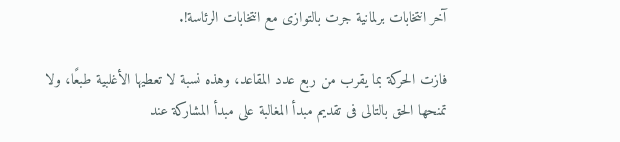آخر انتخابات برلمانية جرت بالتوازى مع انتخابات الرئاسة!.

فازت الحركة بما يقرب من ربع عدد المقاعد، وهذه نسبة لا تعطيها الأغلبية طبعًا، ولا تمنحها الحق بالتالى فى تقديم مبدأ المغالبة على مبدأ المشاركة عند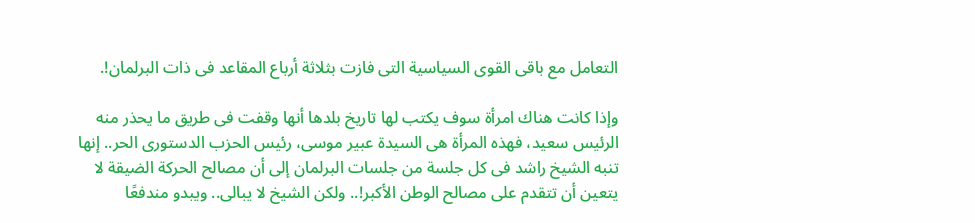التعامل مع باقى القوى السياسية التى فازت بثلاثة أرباع المقاعد فى ذات البرلمان!.

وإذا كانت هناك امرأة سوف يكتب لها تاريخ بلدها أنها وقفت فى طريق ما يحذر منه الرئيس سعيد، فهذه المرأة هى السيدة عبير موسى، رئيس الحزب الدستورى الحر.. إنها تنبه الشيخ راشد فى كل جلسة من جلسات البرلمان إلى أن مصالح الحركة الضيقة لا يتعين أن تتقدم على مصالح الوطن الأكبر!.. ولكن الشيخ لا يبالى.. ويبدو مندفعًا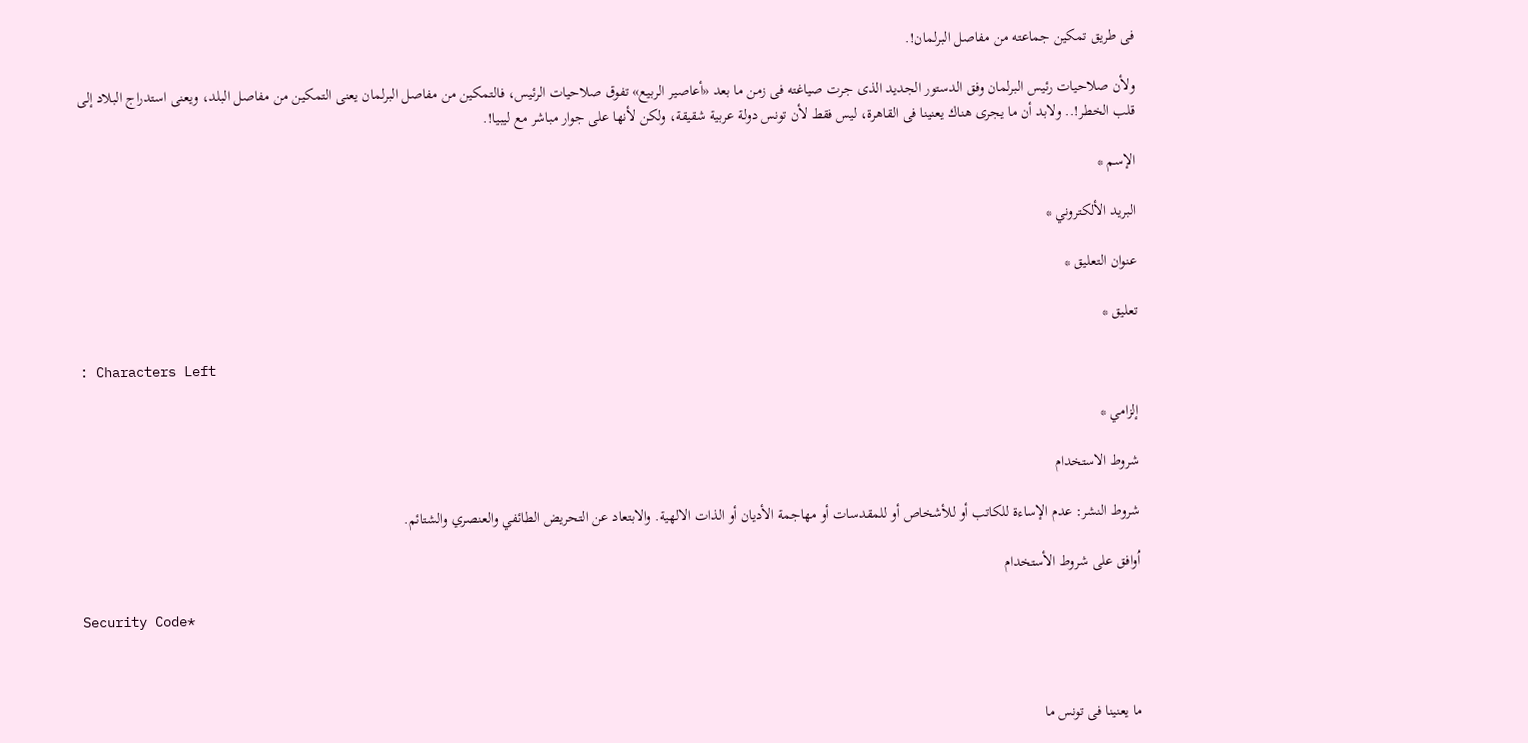فى طريق تمكين جماعته من مفاصل البرلمان!.

ولأن صلاحيات رئيس البرلمان وفق الدستور الجديد الذى جرت صياغته فى زمن ما بعد «أعاصير الربيع» تفوق صلاحيات الرئيس، فالتمكين من مفاصل البرلمان يعنى التمكين من مفاصل البلد، ويعنى استدراج البلاد إلى قلب الخطر!.. ولابد أن ما يجرى هناك يعنينا فى القاهرة، ليس فقط لأن تونس دولة عربية شقيقة، ولكن لأنها على جوار مباشر مع ليبيا!.

الإسم *

البريد الألكتروني *

عنوان التعليق *

تعليق *

: Characters Left

إلزامي *

شروط الاستخدام

شروط النشر: عدم الإساءة للكاتب أو للأشخاص أو للمقدسات أو مهاجمة الأديان أو الذات الالهية. والابتعاد عن التحريض الطائفي والعنصري والشتائم.

اُوافق على شروط الأستخدام

Security Code*



ما يعنينا فى تونس ما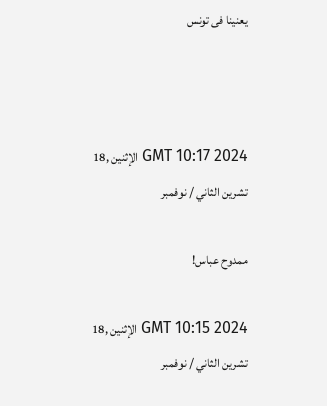يعنينا فى تونس



GMT 10:17 2024 الإثنين ,18 تشرين الثاني / نوفمبر

ممدوح عباس!

GMT 10:15 2024 الإثنين ,18 تشرين الثاني / نوفمبر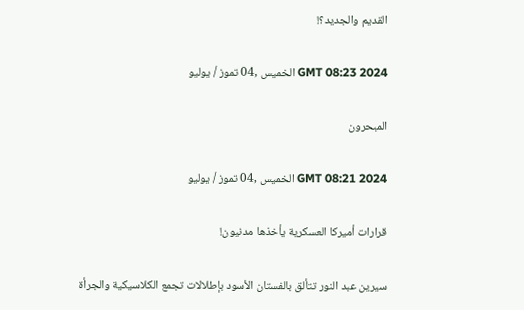القديم والجديد؟!

GMT 08:23 2024 الخميس ,04 تموز / يوليو

المبحرون

GMT 08:21 2024 الخميس ,04 تموز / يوليو

قرارات أميركا العسكرية يأخذها مدنيون!

سيرين عبد النور تتألق بالفستان الأسود بإطلالات تجمع الكلاسيكية والجرأة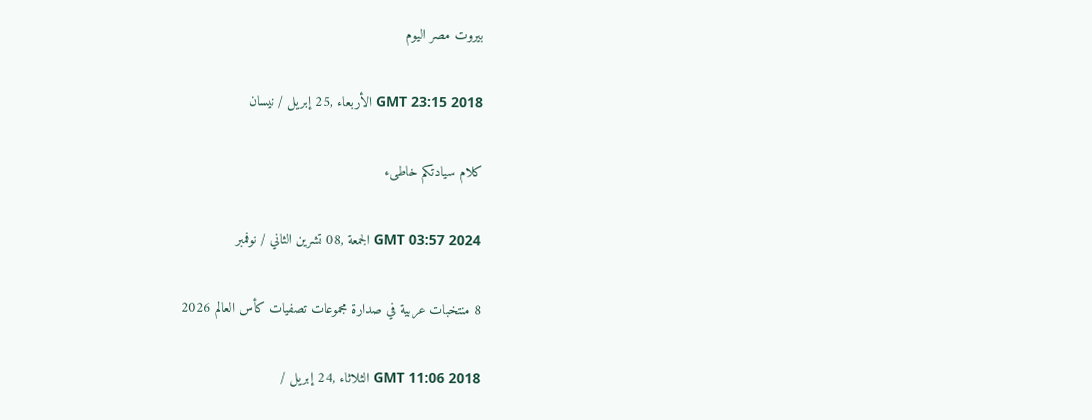بيروت مصر اليوم

GMT 23:15 2018 الأربعاء ,25 إبريل / نيسان

كلام سيادتكم خاطىء

GMT 03:57 2024 الجمعة ,08 تشرين الثاني / نوفمبر

8 منتخبات عربية في صدارة مجموعات تصفيات كأس العالم 2026

GMT 11:06 2018 الثلاثاء ,24 إبريل /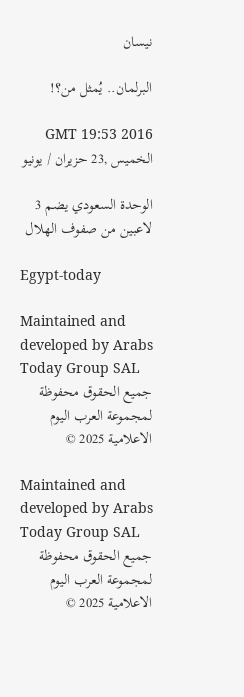نيسان

البرلمان.. يُمثل من؟!

GMT 19:53 2016 الخميس ,23 حزيران / يونيو

الوحدة السعودي يضم 3 لاعبين من صفوف الهلال

Egypt-today

Maintained and developed by Arabs Today Group SAL
جميع الحقوق محفوظة لمجموعة العرب اليوم الاعلامية 2025 ©

Maintained and developed by Arabs Today Group SAL
جميع الحقوق محفوظة لمجموعة العرب اليوم الاعلامية 2025 ©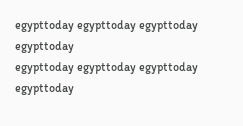egypttoday egypttoday egypttoday egypttoday
egypttoday egypttoday egypttoday
egypttoday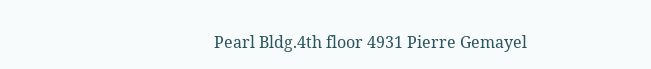Pearl Bldg.4th floor 4931 Pierre Gemayel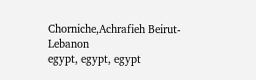Chorniche,Achrafieh Beirut- Lebanon
egypt, egypt, egypt